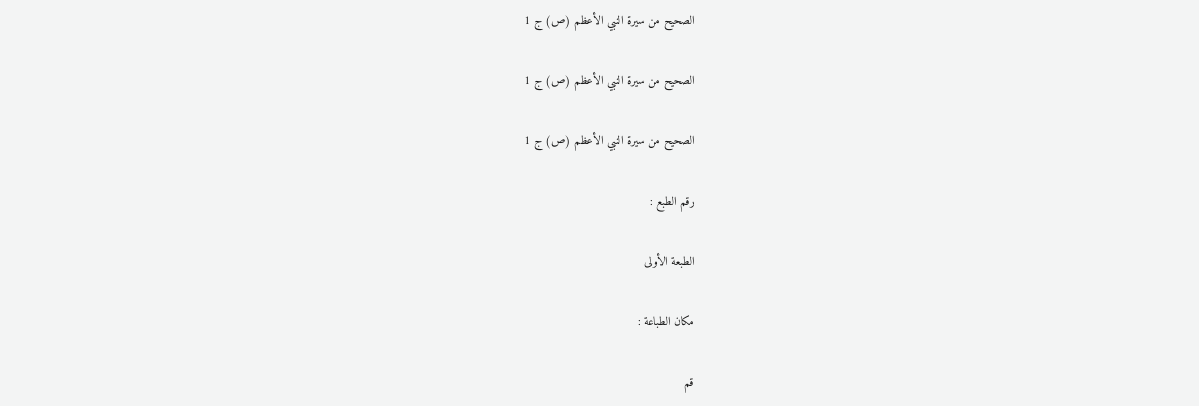الصحيح من سيرة النبي الأعظم (ص) ج 1

الصحيح من سيرة النبي الأعظم (ص) ج 1

الصحيح من سيرة النبي الأعظم (ص) ج 1

رقم الطبع :

الطبعة الأولى

مكان الطباعة :

قم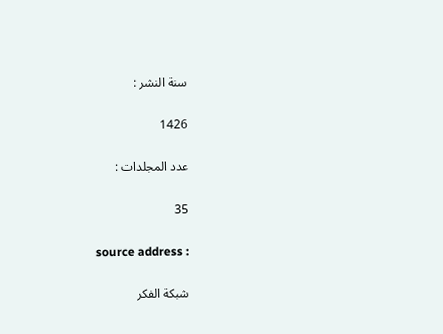سنة النشر :

1426

عدد المجلدات :

35

source address :

شبكة الفكر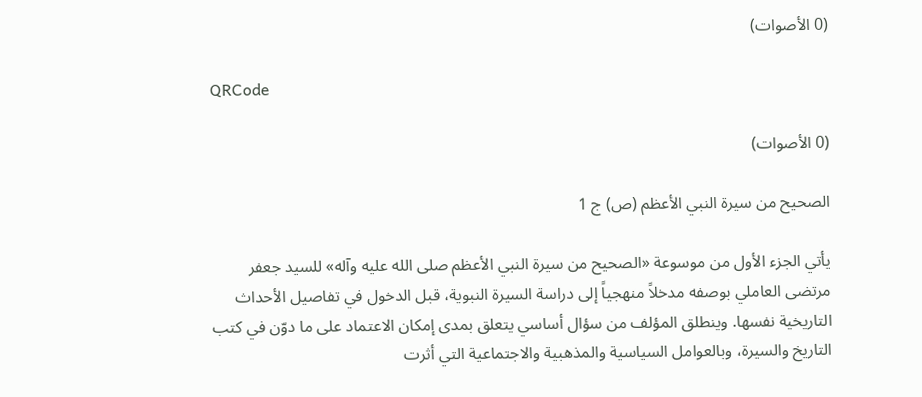(0 الأصوات)

QRCode

(0 الأصوات)

الصحيح من سيرة النبي الأعظم (ص) ج 1

يأتي الجزء الأول من موسوعة «الصحيح من سيرة النبي الأعظم صلى الله عليه وآله» للسيد جعفر مرتضى العاملي بوصفه مدخلاً منهجياً إلى دراسة السيرة النبوية، قبل الدخول في تفاصيل الأحداث التاريخية نفسها. وينطلق المؤلف من سؤال أساسي يتعلق بمدى إمكان الاعتماد على ما دوّن في كتب التاريخ والسيرة، وبالعوامل السياسية والمذهبية والاجتماعية التي أثرت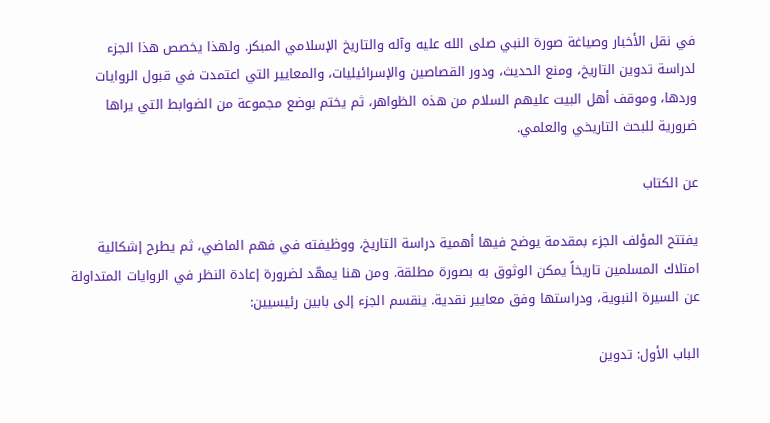في نقل الأخبار وصياغة صورة النبي صلى الله عليه وآله والتاريخ الإسلامي المبكر. ولهذا يخصص هذا الجزء لدراسة تدوين التاريخ، ومنع الحديث، ودور القصاصين والإسرائيليات، والمعايير التي اعتمدت في قبول الروايات وردها، وموقف أهل البيت عليهم السلام من هذه الظواهر، ثم يختم بوضع مجموعة من الضوابط التي يراها ضرورية للبحث التاريخي والعلمي.

عن الكتاب

يفتتح المؤلف الجزء بمقدمة يوضح فيها أهمية دراسة التاريخ، ووظيفته في فهم الماضي، ثم يطرح إشكالية امتلاك المسلمين تاريخاً يمكن الوثوق به بصورة مطلقة. ومن هنا يمهّد لضرورة إعادة النظر في الروايات المتداولة عن السيرة النبوية، ودراستها وفق معايير نقدية. ينقسم الجزء إلى بابين رئيسيين:

الباب الأول: تدوين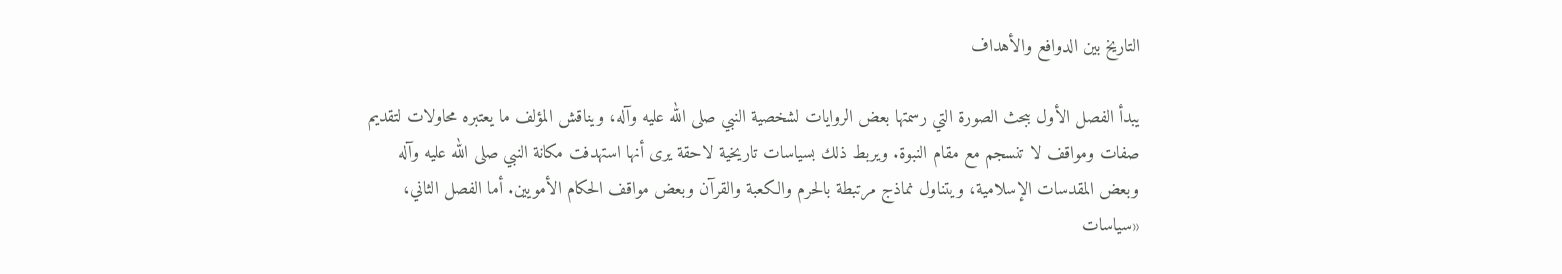التاريخ بين الدوافع والأهداف

يبدأ الفصل الأول ببحث الصورة التي رسمتها بعض الروايات لشخصية النبي صلى الله عليه وآله، ويناقش المؤلف ما يعتبره محاولات لتقديم صفات ومواقف لا تنسجم مع مقام النبوة. ويربط ذلك بسياسات تاريخية لاحقة يرى أنها استهدفت مكانة النبي صلى الله عليه وآله وبعض المقدسات الإسلامية، ويتناول نماذج مرتبطة بالحرم والكعبة والقرآن وبعض مواقف الحكام الأمويين. أما الفصل الثاني، «سياسات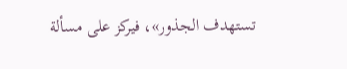تستهدف الجذور»، فيركز على مسألة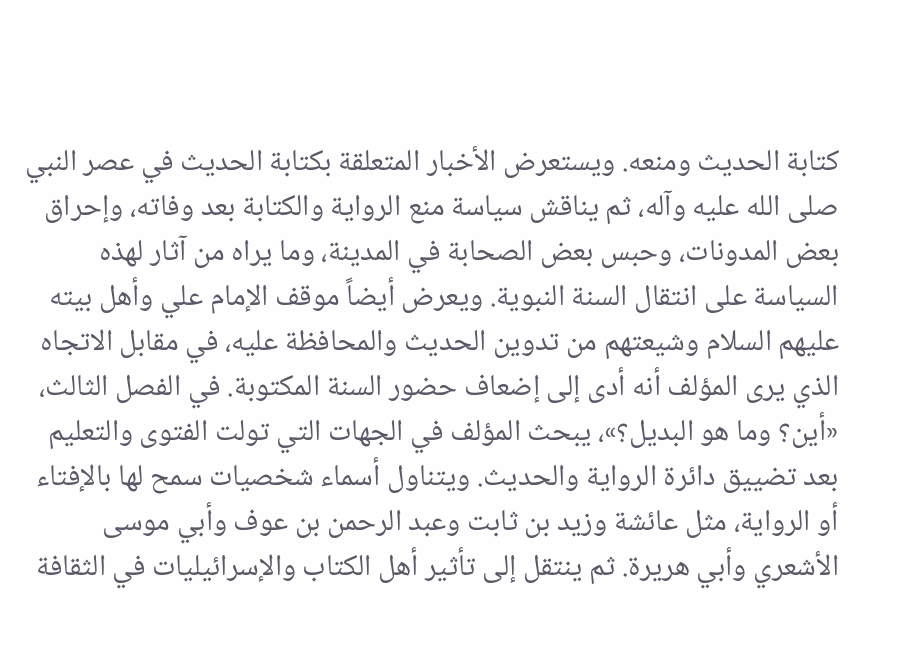كتابة الحديث ومنعه. ويستعرض الأخبار المتعلقة بكتابة الحديث في عصر النبي صلى الله عليه وآله، ثم يناقش سياسة منع الرواية والكتابة بعد وفاته، وإحراق بعض المدونات، وحبس بعض الصحابة في المدينة، وما يراه من آثار لهذه السياسة على انتقال السنة النبوية. ويعرض أيضاً موقف الإمام علي وأهل بيته عليهم السلام وشيعتهم من تدوين الحديث والمحافظة عليه، في مقابل الاتجاه الذي يرى المؤلف أنه أدى إلى إضعاف حضور السنة المكتوبة. في الفصل الثالث، «أين؟ وما هو البديل؟»، يبحث المؤلف في الجهات التي تولت الفتوى والتعليم بعد تضييق دائرة الرواية والحديث. ويتناول أسماء شخصيات سمح لها بالإفتاء أو الرواية، مثل عائشة وزيد بن ثابت وعبد الرحمن بن عوف وأبي موسى الأشعري وأبي هريرة. ثم ينتقل إلى تأثير أهل الكتاب والإسرائيليات في الثقافة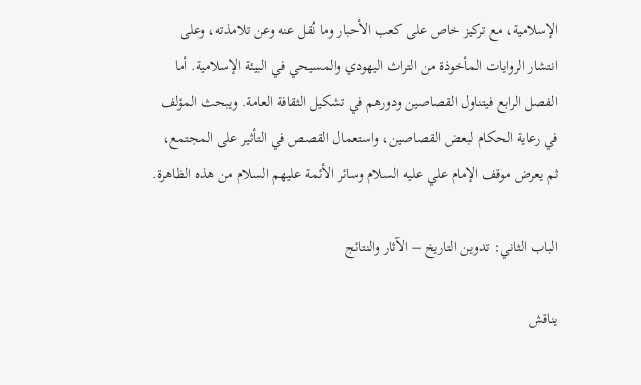الإسلامية، مع تركيز خاص على كعب الأحبار وما نُقل عنه وعن تلامذته، وعلى انتشار الروايات المأخوذة من التراث اليهودي والمسيحي في البيئة الإسلامية. أما الفصل الرابع فيتناول القصاصين ودورهم في تشكيل الثقافة العامة. ويبحث المؤلف في رعاية الحكام لبعض القصاصين، واستعمال القصص في التأثير على المجتمع، ثم يعرض موقف الإمام علي عليه السلام وسائر الأئمة عليهم السلام من هذه الظاهرة.

الباب الثاني: تدوين التاريخ – الآثار والنتائج

يناقش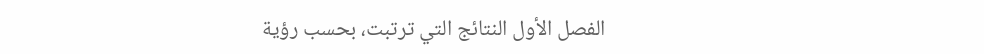الفصل الأول النتائج التي ترتبت، بحسب رؤية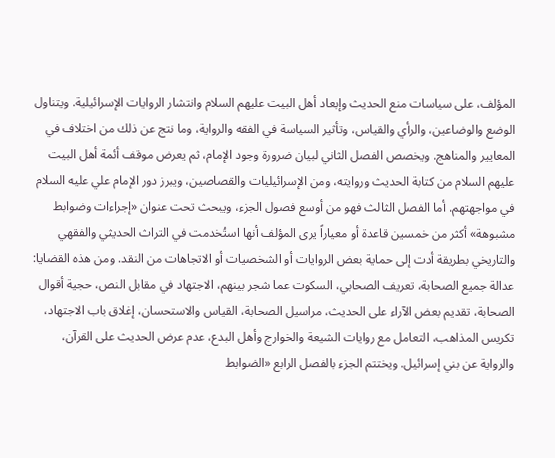المؤلف، على سياسات منع الحديث وإبعاد أهل البيت عليهم السلام وانتشار الروايات الإسرائيلية. ويتناول الوضع والوضاعين، والرأي والقياس، وتأثير السياسة في الفقه والرواية، وما نتج عن ذلك من اختلاف في المعايير والمناهج. ويخصص الفصل الثاني لبيان ضرورة وجود الإمام، ثم يعرض موقف أئمة أهل البيت عليهم السلام من كتابة الحديث وروايته، ومن الإسرائيليات والقصاصين، ويبرز دور الإمام علي عليه السلام في مواجهتهم. أما الفصل الثالث فهو من أوسع فصول الجزء، ويبحث تحت عنوان «إجراءات وضوابط مشبوهة» أكثر من خمسين قاعدة أو معياراً يرى المؤلف أنها استُخدمت في التراث الحديثي والفقهي والتاريخي بطريقة أدت إلى حماية بعض الروايات أو الشخصيات أو الاتجاهات من النقد. ومن هذه القضايا: عدالة جميع الصحابة، تعريف الصحابي، السكوت عما شجر بينهم، الاجتهاد في مقابل النص، حجية أقوال الصحابة، تقديم بعض الآراء على الحديث، مراسيل الصحابة، القياس والاستحسان، إغلاق باب الاجتهاد، تكريس المذاهب، التعامل مع روايات الشيعة والخوارج وأهل البدع، عدم عرض الحديث على القرآن، والرواية عن بني إسرائيل. ويختتم الجزء بالفصل الرابع «الضوابط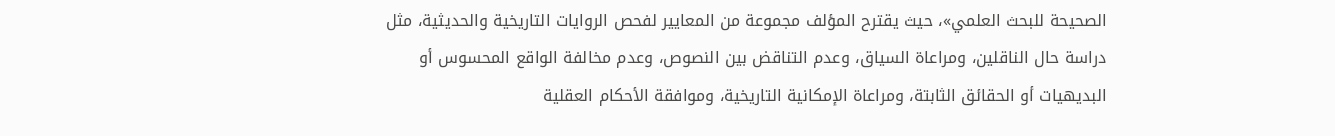الصحيحة للبحث العلمي»، حيث يقترح المؤلف مجموعة من المعايير لفحص الروايات التاريخية والحديثية، مثل دراسة حال الناقلين، ومراعاة السياق، وعدم التناقض بين النصوص، وعدم مخالفة الواقع المحسوس أو البديهيات أو الحقائق الثابتة، ومراعاة الإمكانية التاريخية، وموافقة الأحكام العقلية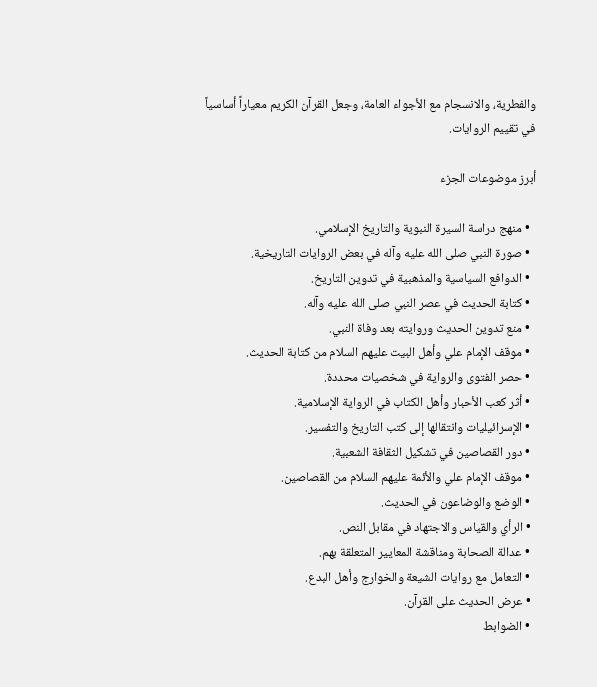والفطرية، والانسجام مع الأجواء العامة، وجعل القرآن الكريم معياراً أساسياً في تقييم الروايات.

أبرز موضوعات الجزء

  • منهج دراسة السيرة النبوية والتاريخ الإسلامي.
  • صورة النبي صلى الله عليه وآله في بعض الروايات التاريخية.
  • الدوافع السياسية والمذهبية في تدوين التاريخ.
  • كتابة الحديث في عصر النبي صلى الله عليه وآله.
  • منع تدوين الحديث وروايته بعد وفاة النبي.
  • موقف الإمام علي وأهل البيت عليهم السلام من كتابة الحديث.
  • حصر الفتوى والرواية في شخصيات محددة.
  • أثر كعب الأحبار وأهل الكتاب في الرواية الإسلامية.
  • الإسرائيليات وانتقالها إلى كتب التاريخ والتفسير.
  • دور القصاصين في تشكيل الثقافة الشعبية.
  • موقف الإمام علي والأئمة عليهم السلام من القصاصين.
  • الوضع والوضاعون في الحديث.
  • الرأي والقياس والاجتهاد في مقابل النص.
  • عدالة الصحابة ومناقشة المعايير المتعلقة بهم.
  • التعامل مع روايات الشيعة والخوارج وأهل البدع.
  • عرض الحديث على القرآن.
  • الضوابط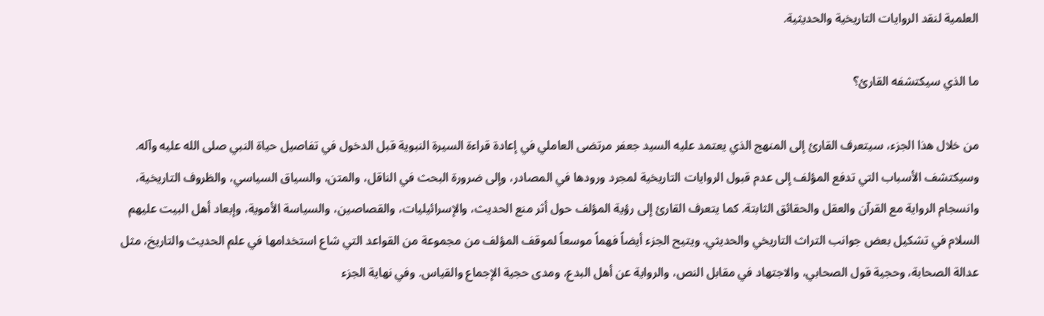العلمية لنقد الروايات التاريخية والحديثية.

ما الذي سيكتشفه القارئ؟

من خلال هذا الجزء، سيتعرف القارئ إلى المنهج الذي يعتمد عليه السيد جعفر مرتضى العاملي في إعادة قراءة السيرة النبوية قبل الدخول في تفاصيل حياة النبي صلى الله عليه وآله. وسيكتشف الأسباب التي تدفع المؤلف إلى عدم قبول الروايات التاريخية لمجرد ورودها في المصادر، وإلى ضرورة البحث في الناقل، والمتن، والسياق السياسي، والظروف التاريخية، وانسجام الرواية مع القرآن والعقل والحقائق الثابتة. كما يتعرف القارئ إلى رؤية المؤلف حول أثر منع الحديث، والإسرائيليات، والقصاصين، والسياسة الأموية، وإبعاد أهل البيت عليهم السلام في تشكيل بعض جوانب التراث التاريخي والحديثي. ويتيح الجزء أيضاً فهماً موسعاً لموقف المؤلف من مجموعة من القواعد التي شاع استخدامها في علم الحديث والتاريخ، مثل عدالة الصحابة، وحجية قول الصحابي، والاجتهاد في مقابل النص، والرواية عن أهل البدع، ومدى حجية الإجماع والقياس. وفي نهاية الجزء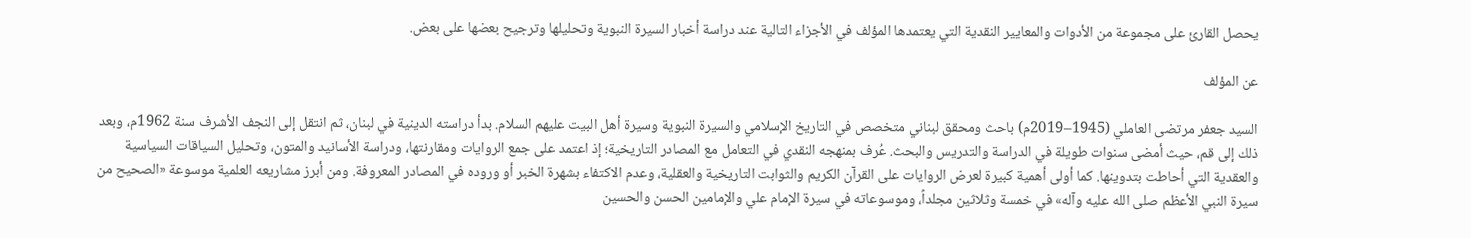يحصل القارئ على مجموعة من الأدوات والمعايير النقدية التي يعتمدها المؤلف في الأجزاء التالية عند دراسة أخبار السيرة النبوية وتحليلها وترجيح بعضها على بعض.

عن المؤلف

السيد جعفر مرتضى العاملي (1945–2019م) باحث ومحقق لبناني متخصص في التاريخ الإسلامي والسيرة النبوية وسيرة أهل البيت عليهم السلام. بدأ دراسته الدينية في لبنان، ثم انتقل إلى النجف الأشرف سنة 1962م، وبعد ذلك إلى قم، حيث أمضى سنوات طويلة في الدراسة والتدريس والبحث. عُرف بمنهجه النقدي في التعامل مع المصادر التاريخية؛ إذ اعتمد على جمع الروايات ومقارنتها، ودراسة الأسانيد والمتون، وتحليل السياقات السياسية والعقدية التي أحاطت بتدوينها. كما أولى أهمية كبيرة لعرض الروايات على القرآن الكريم والثوابت التاريخية والعقلية، وعدم الاكتفاء بشهرة الخبر أو وروده في المصادر المعروفة. ومن أبرز مشاريعه العلمية موسوعة «الصحيح من سيرة النبي الأعظم صلى الله عليه وآله» في خمسة وثلاثين مجلداً، وموسوعاته في سيرة الإمام علي والإمامين الحسن والحسين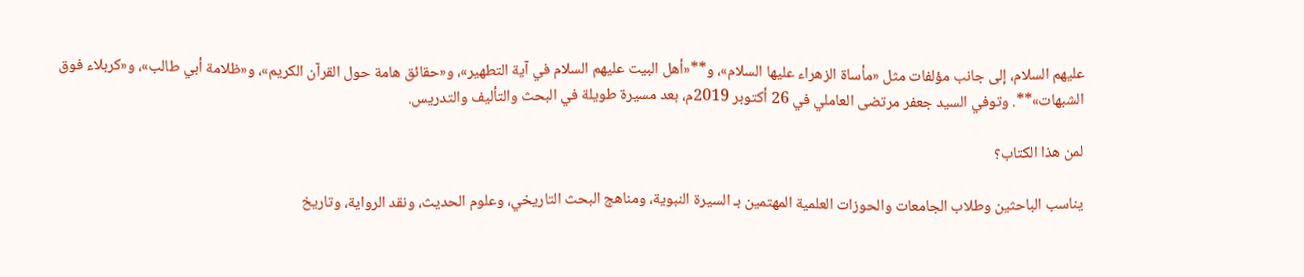عليهم السلام، إلى جانب مؤلفات مثل «مأساة الزهراء عليها السلام»، و**«أهل البيت عليهم السلام في آية التطهير»، و«حقائق هامة حول القرآن الكريم»، و«ظلامة أبي طالب»، و«كربلاء فوق الشبهات»**. وتوفي السيد جعفر مرتضى العاملي في 26 أكتوبر 2019م، بعد مسيرة طويلة في البحث والتأليف والتدريس.

لمن هذا الكتاب؟

يناسب الباحثين وطلاب الجامعات والحوزات العلمية المهتمين بـ السيرة النبوية، ومناهج البحث التاريخي، وعلوم الحديث، ونقد الرواية، وتاريخ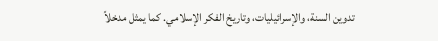تدوين السنة، والإسرائيليات، وتاريخ الفكر الإسلامي. كما يمثل مدخلاً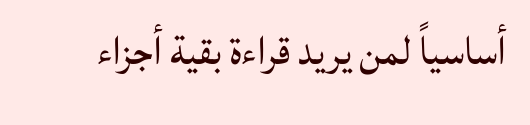أساسياً لمن يريد قراءة بقية أجزاء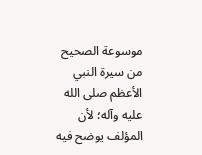موسوعة الصحيح من سيرة النبي الأعظم صلى الله عليه وآله؛ لأن المؤلف يوضح فيه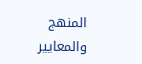المنهج والمعايير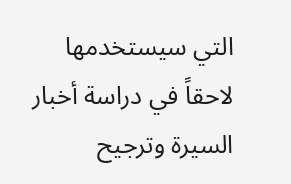التي سيستخدمها لاحقاً في دراسة أخبار السيرة وترجيح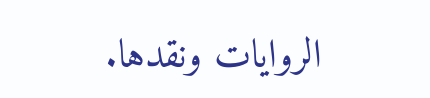الروايات ونقدها.